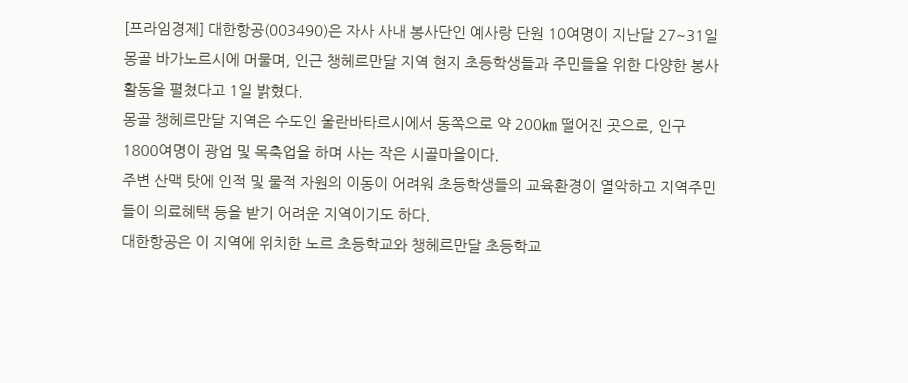[프라임경제] 대한항공(003490)은 자사 사내 봉사단인 예사랑 단원 10여명이 지난달 27~31일 몽골 바가노르시에 머물며, 인근 챙헤르만달 지역 현지 초등학생들과 주민들을 위한 다양한 봉사활동을 펼쳤다고 1일 밝혔다.
몽골 챙헤르만달 지역은 수도인 울란바타르시에서 동쪽으로 약 200㎞ 떨어진 곳으로, 인구 1800여명이 광업 및 목축업을 하며 사는 작은 시골마을이다.
주변 산맥 탓에 인적 및 물적 자원의 이동이 어려워 초등학생들의 교육환경이 열악하고 지역주민들이 의료혜택 등을 받기 어려운 지역이기도 하다.
대한항공은 이 지역에 위치한 노르 초등학교와 챙헤르만달 초등학교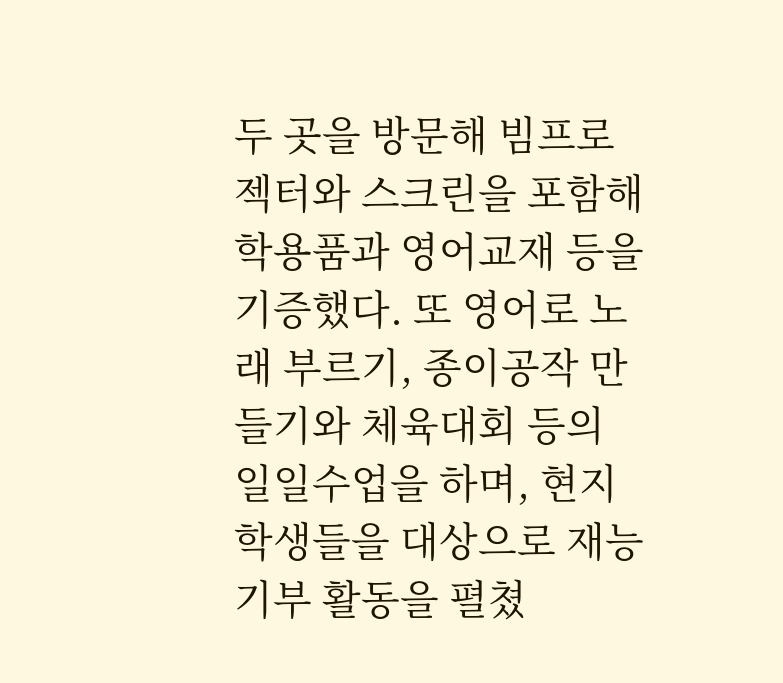두 곳을 방문해 빔프로젝터와 스크린을 포함해 학용품과 영어교재 등을 기증했다. 또 영어로 노래 부르기, 종이공작 만들기와 체육대회 등의 일일수업을 하며, 현지 학생들을 대상으로 재능기부 활동을 펼쳤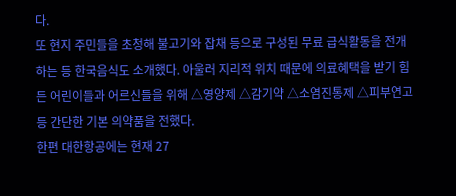다.
또 현지 주민들을 초청해 불고기와 잡채 등으로 구성된 무료 급식활동을 전개하는 등 한국음식도 소개했다. 아울러 지리적 위치 때문에 의료혜택을 받기 힘든 어린이들과 어르신들을 위해 △영양제 △감기약 △소염진통제 △피부연고 등 간단한 기본 의약품을 전했다.
한편 대한항공에는 현재 27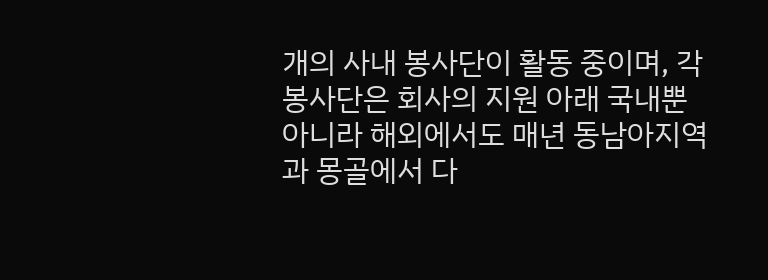개의 사내 봉사단이 활동 중이며, 각 봉사단은 회사의 지원 아래 국내뿐 아니라 해외에서도 매년 동남아지역과 몽골에서 다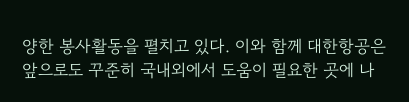양한 봉사활동을 펼치고 있다. 이와 함께 대한항공은 앞으로도 꾸준히 국내외에서 도움이 필요한 곳에 나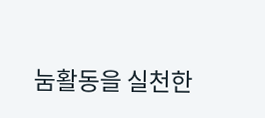눔활동을 실천한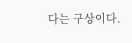다는 구상이다.